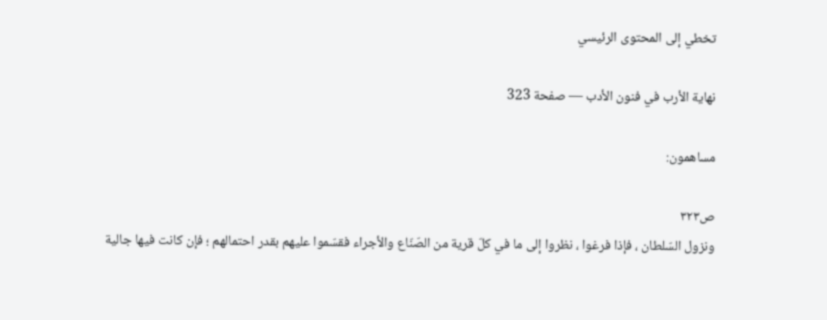تخطي إلى المحتوى الرئيسي

نهاية الأرب في فنون الأدب — صفحة 323

مساهمون:

ص٣٢٣
ونزول السّلطان ، فإذا فرغوا ، نظروا إلى ما في كلّ قرية من الصّنّاع والأجراء فقسّموا عليهم بقدر احتمالهم ؛ فإن كانت فيها جالية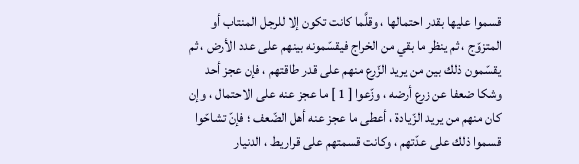قسموا عليها بقدر احتمالها ، وقلَّما كانت تكون إلا للرجل المنتاب أو المتزوّج ، ثم ينظر ما بقي من الخراج فيقسّمونه بينهم على عدد الأرض ، ثم يقسّمون ذلك بين من يريد الزّرع منهم على قدر طاقتهم ، فإن عجز أحد وشكا ضعفا عن زرع أرضه ، وزّعوا [ 1 ] ما عجز عنه على الاحتمال ، وإن كان منهم من يريد الزّيادة ، أعطى ما عجز عنه أهل الضّعف ؛ فإنّ تشاحّوا قسموا ذلك على عدّتهم ، وكانت قسمتهم على قراريط ، الدنيار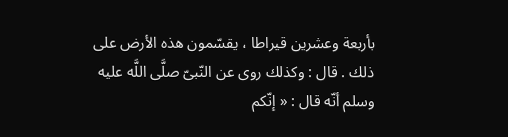بأربعة وعشرين قيراطا ، يقسّمون هذه الأرض على ذلك . قال : وكذلك روى عن النّبىّ صلَّى اللَّه عليه وسلم أنّه قال : « إنّكم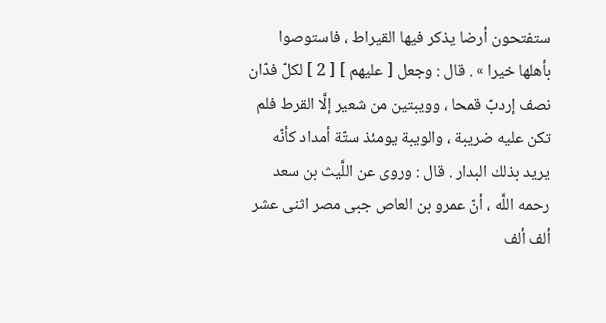ستفتحون أرضا يذكر فيها القيراط ، فاستوصوا بأهلها خيرا » . قال : وجعل [ عليهم ] [ 2 ] لكلّ فدّان نصف إردبّ قمحا ، وويبتين من شعير إلَّا القرط فلم تكن عليه ضريبة ، والويبة يومئذ ستّة أمداد كأنّه يريد بذلك البدار . قال : وروى عن اللَّيث بن سعد رحمه اللَّه ، أنّ عمرو بن العاص جبى مصر اثنى عشر ألف ألف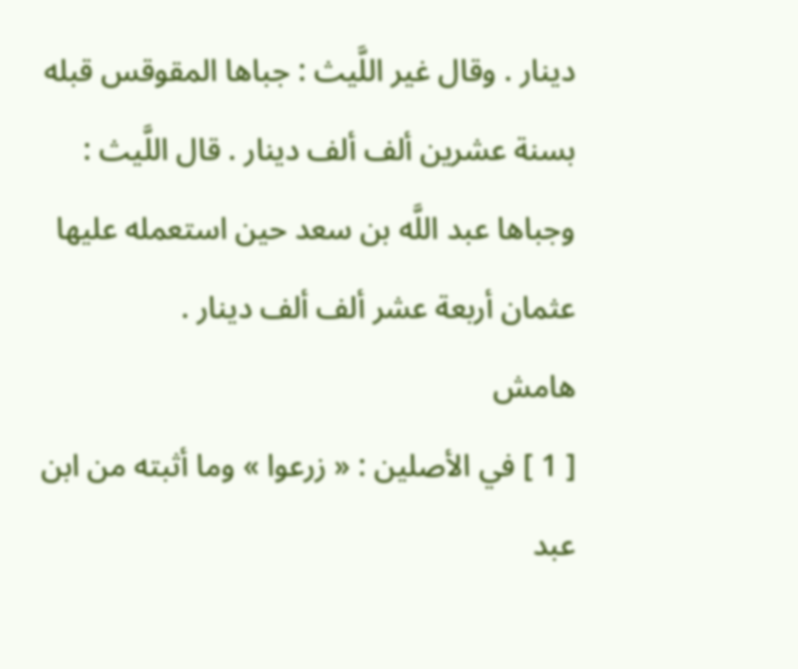دينار . وقال غير اللَّيث : جباها المقوقس قبله بسنة عشرين ألف ألف دينار . قال اللَّيث : وجباها عبد اللَّه بن سعد حين استعمله عليها عثمان أربعة عشر ألف ألف دينار .
هامش
[ 1 ] في الأصلين : « زرعوا » وما أثبته من ابن عبد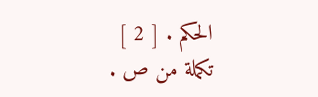الحكم . [ 2 ] تكملة من ص .